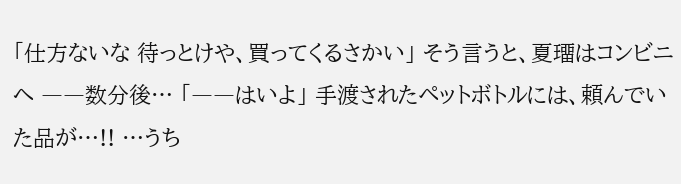「仕方ないな 待っとけや、買ってくるさかい」 そう言うと、夏璢はコンビニへ ――数分後… 「――はいよ」 手渡されたペットボトルには、頼んでいた品が…!! …うち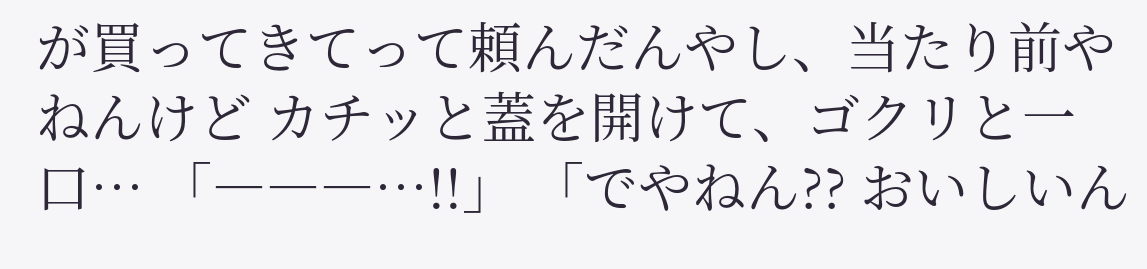が買ってきてって頼んだんやし、当たり前やねんけど カチッと蓋を開けて、ゴクリと一口… 「―――…!!」 「でやねん?? おいしいん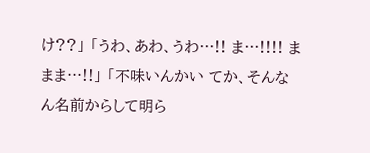け??」 「うわ、あわ、うわ…!! ま…!!!! ままま…!!」 「不味いんかい てか、そんなん名前からして明ら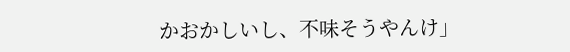かおかしいし、不味そうやんけ」